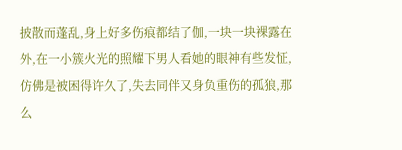披散而蓬乱,身上好多伤痕都结了伽,一块一块裸露在外,在一小簇火光的照耀下男人看她的眼神有些发怔,仿佛是被困得许久了,失去同伴又身负重伤的孤狼,那么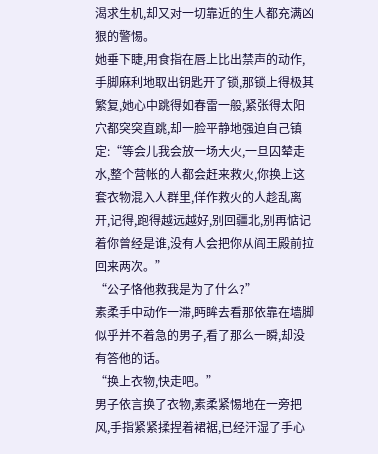渴求生机,却又对一切靠近的生人都充满凶狠的警惕。
她垂下睫,用食指在唇上比出禁声的动作,手脚麻利地取出钥匙开了锁,那锁上得极其繁复,她心中跳得如春雷一般,紧张得太阳穴都突突直跳,却一脸平静地强迫自己镇定:“等会儿我会放一场大火,一旦囚辇走水,整个营帐的人都会赶来救火,你换上这套衣物混入人群里,佯作救火的人趁乱离开,记得,跑得越远越好,别回疆北,别再惦记着你曾经是谁,没有人会把你从阎王殿前拉回来两次。”
“公子恪他救我是为了什么?”
素柔手中动作一滞,眄眸去看那依靠在墙脚似乎并不着急的男子,看了那么一瞬,却没有答他的话。
“换上衣物,快走吧。”
男子依言换了衣物,素柔紧惕地在一旁把风,手指紧紧揉捏着裙裾,已经汗湿了手心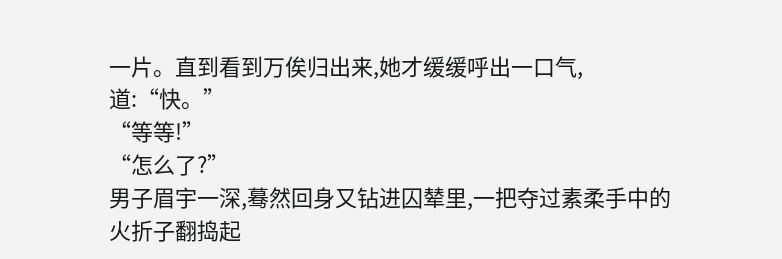一片。直到看到万俟归出来,她才缓缓呼出一口气,道:“快。”
“等等!”
“怎么了?”
男子眉宇一深,蓦然回身又钻进囚辇里,一把夺过素柔手中的火折子翻捣起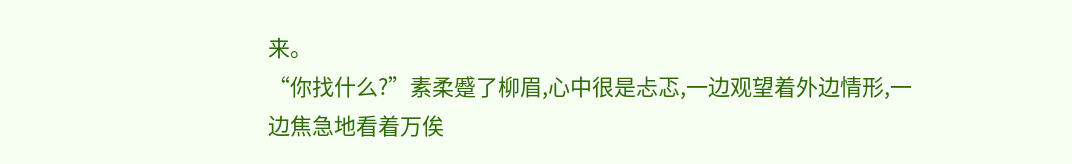来。
“你找什么?”素柔蹙了柳眉,心中很是忐忑,一边观望着外边情形,一边焦急地看着万俟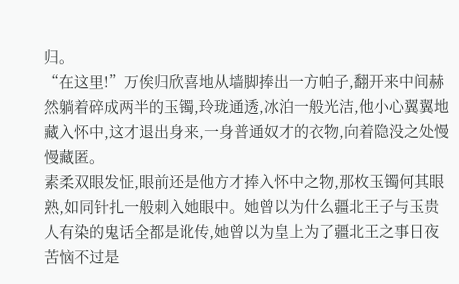归。
“在这里!”万俟归欣喜地从墙脚捧出一方帕子,翻开来中间赫然躺着碎成两半的玉镯,玲珑通透,冰泊一般光洁,他小心翼翼地藏入怀中,这才退出身来,一身普通奴才的衣物,向着隐没之处慢慢藏匿。
素柔双眼发怔,眼前还是他方才捧入怀中之物,那枚玉镯何其眼熟,如同针扎一般刺入她眼中。她曾以为什么疆北王子与玉贵人有染的鬼话全都是讹传,她曾以为皇上为了疆北王之事日夜苦恼不过是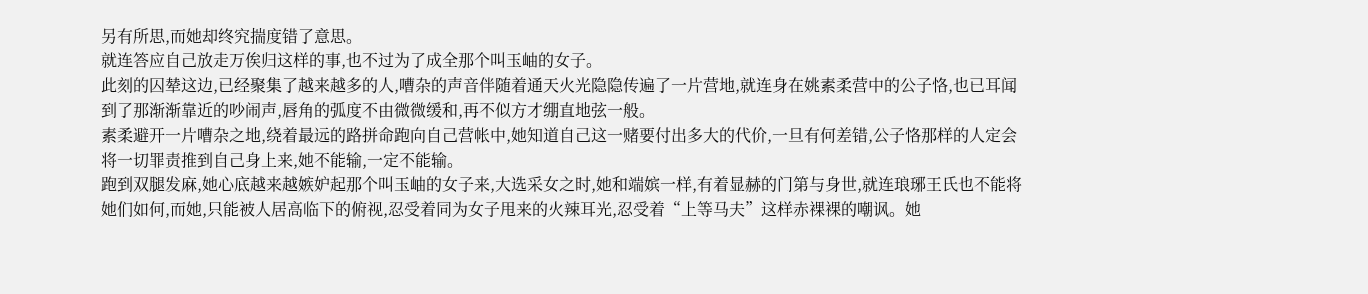另有所思,而她却终究揣度错了意思。
就连答应自己放走万俟归这样的事,也不过为了成全那个叫玉岫的女子。
此刻的囚辇这边,已经聚集了越来越多的人,嘈杂的声音伴随着通天火光隐隐传遍了一片营地,就连身在姚素柔营中的公子恪,也已耳闻到了那渐渐靠近的吵闹声,唇角的弧度不由微微缓和,再不似方才绷直地弦一般。
素柔避开一片嘈杂之地,绕着最远的路拼命跑向自己营帐中,她知道自己这一赌要付出多大的代价,一旦有何差错,公子恪那样的人定会将一切罪责推到自己身上来,她不能输,一定不能输。
跑到双腿发麻,她心底越来越嫉妒起那个叫玉岫的女子来,大选采女之时,她和端嫔一样,有着显赫的门第与身世,就连琅琊王氏也不能将她们如何,而她,只能被人居高临下的俯视,忍受着同为女子甩来的火辣耳光,忍受着“上等马夫”这样赤裸裸的嘲讽。她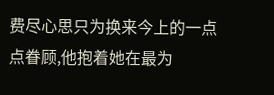费尽心思只为换来今上的一点点眷顾,他抱着她在最为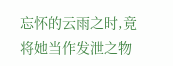忘怀的云雨之时,竟将她当作发泄之物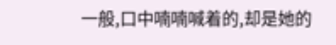一般,口中喃喃喊着的,却是她的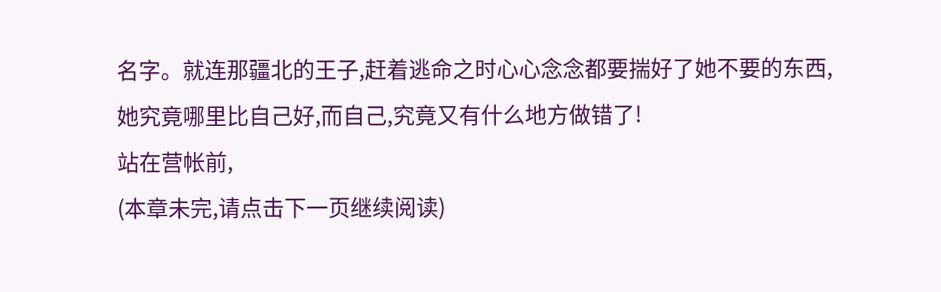名字。就连那疆北的王子,赶着逃命之时心心念念都要揣好了她不要的东西,她究竟哪里比自己好,而自己,究竟又有什么地方做错了!
站在营帐前,
(本章未完,请点击下一页继续阅读)